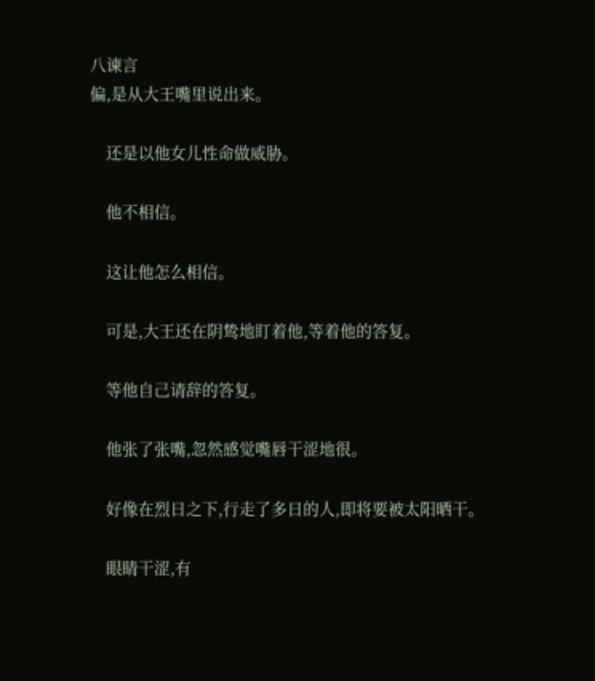八谏言
偏,是从大王嘴里说出来。

    还是以他女儿性命做威胁。

    他不相信。

    这让他怎么相信。

    可是,大王还在阴鸷地盯着他,等着他的答复。

    等他自己请辞的答复。

    他张了张嘴,忽然感觉嘴唇干涩地很。

    好像在烈日之下,行走了多日的人,即将要被太阳晒干。

    眼睛干涩,有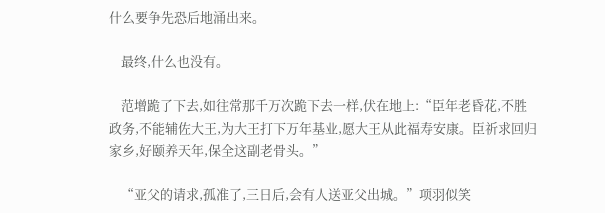什么要争先恐后地涌出来。

    最终,什么也没有。

    范增跪了下去,如往常那千万次跪下去一样,伏在地上:“臣年老昏花,不胜政务,不能辅佐大王,为大王打下万年基业,愿大王从此福寿安康。臣祈求回归家乡,好颐养天年,保全这副老骨头。”

    “亚父的请求,孤准了,三日后,会有人送亚父出城。”项羽似笑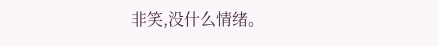非笑,没什么情绪。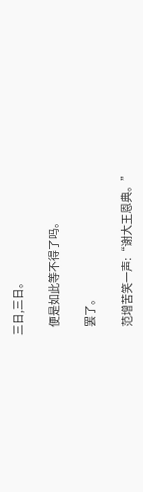三日,三日。

    便是如此等不得了吗。

    罢了。

    范增苦笑一声:“谢大王恩典。”